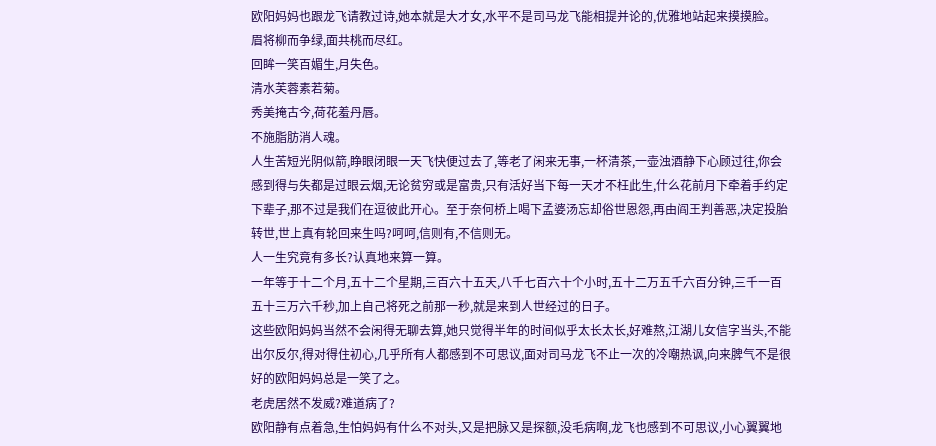欧阳妈妈也跟龙飞请教过诗,她本就是大才女,水平不是司马龙飞能相提并论的,优雅地站起来摸摸脸。
眉将柳而争绿,面共桃而尽红。
回眸一笑百媚生,月失色。
清水芙蓉素若菊。
秀美掩古今,荷花羞丹唇。
不施脂肪消人魂。
人生苦短光阴似箭,睁眼闭眼一天飞快便过去了,等老了闲来无事,一杯清茶,一壶浊酒静下心顾过往,你会感到得与失都是过眼云烟,无论贫穷或是富贵,只有活好当下每一天才不枉此生,什么花前月下牵着手约定下辈子,那不过是我们在逗彼此开心。至于奈何桥上喝下孟婆汤忘却俗世恩怨,再由阎王判善恶,决定投胎转世,世上真有轮回来生吗?呵呵,信则有,不信则无。
人一生究竟有多长?认真地来算一算。
一年等于十二个月,五十二个星期,三百六十五天,八千七百六十个小时,五十二万五千六百分钟,三千一百五十三万六千秒,加上自己将死之前那一秒,就是来到人世经过的日子。
这些欧阳妈妈当然不会闲得无聊去算,她只觉得半年的时间似乎太长太长,好难熬,江湖儿女信字当头,不能出尔反尔,得对得住初心,几乎所有人都感到不可思议,面对司马龙飞不止一次的冷嘲热讽,向来脾气不是很好的欧阳妈妈总是一笑了之。
老虎居然不发威?难道病了?
欧阳静有点着急,生怕妈妈有什么不对头,又是把脉又是探额,没毛病啊,龙飞也感到不可思议,小心翼翼地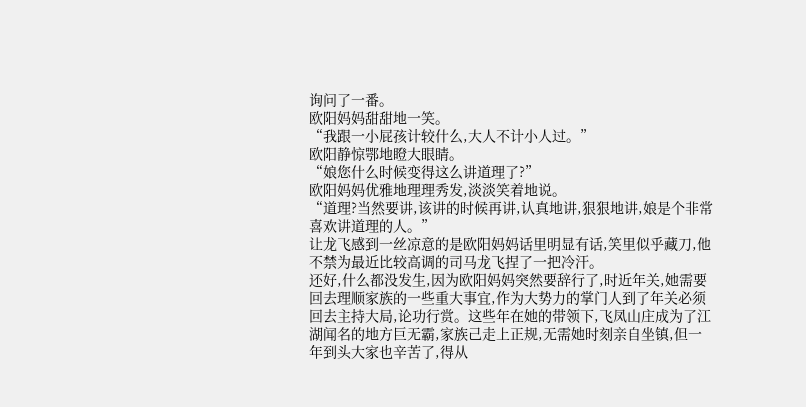询问了一番。
欧阳妈妈甜甜地一笑。
“我跟一小屁孩计较什么,大人不计小人过。”
欧阳静惊鄂地瞪大眼睛。
“娘您什么时候变得这么讲道理了?”
欧阳妈妈优雅地理理秀发,淡淡笑着地说。
“道理?当然要讲,该讲的时候再讲,认真地讲,狠狠地讲,娘是个非常喜欢讲道理的人。”
让龙飞感到一丝凉意的是欧阳妈妈话里明显有话,笑里似乎藏刀,他不禁为最近比较高调的司马龙飞捏了一把冷汗。
还好,什么都没发生,因为欧阳妈妈突然要辞行了,时近年关,她需要回去理顺家族的一些重大事宜,作为大势力的掌门人到了年关必须回去主持大局,论功行赏。这些年在她的带领下,飞凤山庄成为了江湖闻名的地方巨无霸,家族己走上正规,无需她时刻亲自坐镇,但一年到头大家也辛苦了,得从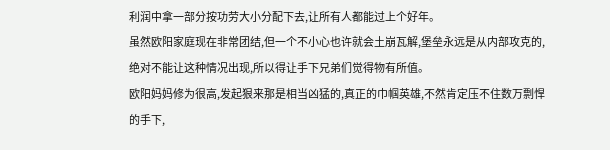利润中拿一部分按功劳大小分配下去,让所有人都能过上个好年。
虽然欧阳家庭现在非常团结,但一个不小心也许就会土崩瓦解,堡垒永远是从内部攻克的,绝对不能让这种情况出现,所以得让手下兄弟们觉得物有所值。
欧阳妈妈修为很高,发起狠来那是相当凶猛的,真正的巾帼英雄,不然肯定压不住数万剽悍的手下,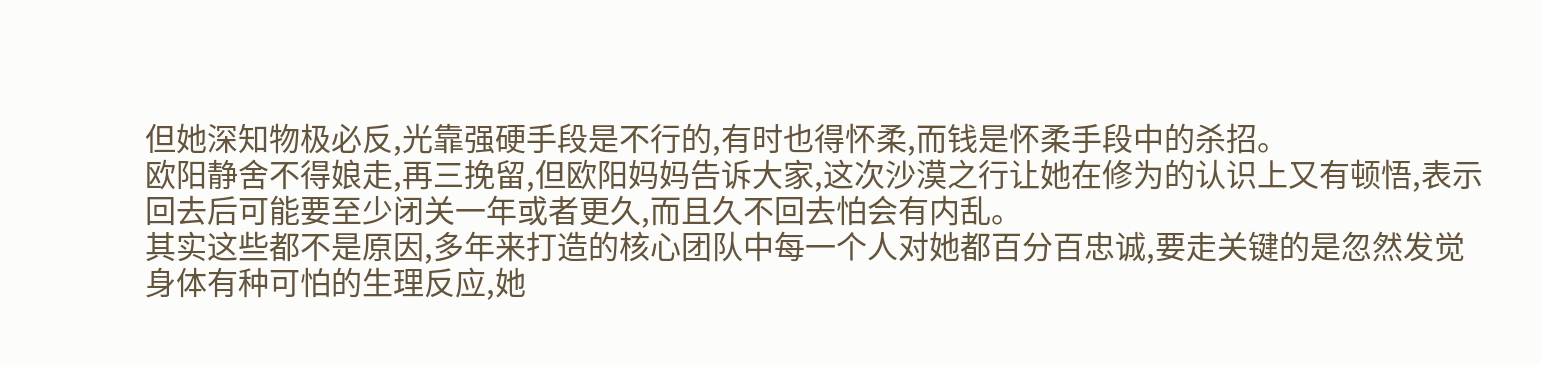但她深知物极必反,光靠强硬手段是不行的,有时也得怀柔,而钱是怀柔手段中的杀招。
欧阳静舍不得娘走,再三挽留,但欧阳妈妈告诉大家,这次沙漠之行让她在修为的认识上又有顿悟,表示回去后可能要至少闭关一年或者更久,而且久不回去怕会有内乱。
其实这些都不是原因,多年来打造的核心团队中每一个人对她都百分百忠诚,要走关键的是忽然发觉身体有种可怕的生理反应,她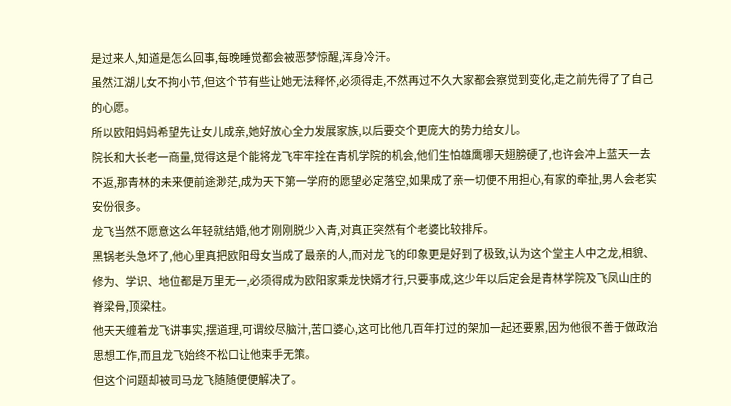是过来人,知道是怎么回事,每晚睡觉都会被恶梦惊醒,浑身冷汗。
虽然江湖儿女不拘小节,但这个节有些让她无法释怀,必须得走,不然再过不久大家都会察觉到变化,走之前先得了了自己的心愿。
所以欧阳妈妈希望先让女儿成亲,她好放心全力发展家族,以后要交个更庞大的势力给女儿。
院长和大长老一商量,觉得这是个能将龙飞牢牢拴在青机学院的机会,他们生怕雄鹰哪天翅膀硬了,也许会冲上蓝天一去不返,那青林的未来便前途渺茫,成为天下第一学府的愿望必定落空,如果成了亲一切便不用担心,有家的牵扯,男人会老实安份很多。
龙飞当然不愿意这么年轻就结婚,他才刚刚脱少入青,对真正突然有个老婆比较排斥。
黑锅老头急坏了,他心里真把欧阳母女当成了最亲的人,而对龙飞的印象更是好到了极致,认为这个堂主人中之龙,相貌、修为、学识、地位都是万里无一,必须得成为欧阳家乘龙快婿才行,只要亊成,这少年以后定会是青林学院及飞凤山庄的脊梁骨,顶梁柱。
他天天缠着龙飞讲事实,摆道理,可谓绞尽脑汁,苦口婆心,这可比他几百年打过的架加一起还要累,因为他很不善于做政治思想工作,而且龙飞始终不松口让他束手无策。
但这个问题却被司马龙飞随随便便解决了。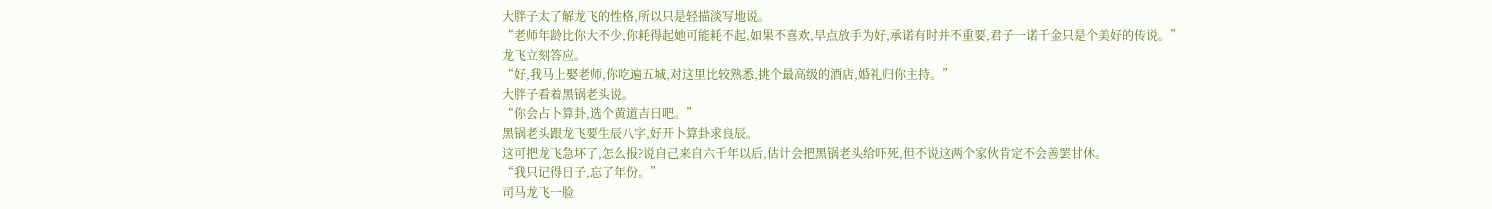大胖子太了解龙飞的性格,所以只是轻描淡写地说。
“老师年龄比你大不少,你耗得起她可能耗不起,如果不喜欢,早点放手为好,承诺有时并不重要,君子一诺千金只是个美好的传说。”
龙飞立刻答应。
“好,我马上娶老师,你吃遍五城,对这里比较熟悉,挑个最高级的酒店,婚礼归你主持。”
大胖子看着黑锅老头说。
“你会占卜算卦,选个黄道吉日吧。”
黑锅老头跟龙飞要生辰八字,好开卜算卦求良辰。
这可把龙飞急坏了,怎么报?说自己来自六千年以后,估计会把黑锅老头给吓死,但不说这两个家伙肯定不会善罢甘休。
“我只记得日子,忘了年份。”
司马龙飞一脸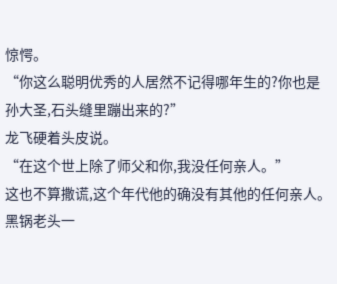惊愕。
“你这么聪明优秀的人居然不记得哪年生的?你也是孙大圣,石头缝里蹦出来的?”
龙飞硬着头皮说。
“在这个世上除了师父和你,我没任何亲人。”
这也不算撒谎,这个年代他的确没有其他的任何亲人。
黑锅老头一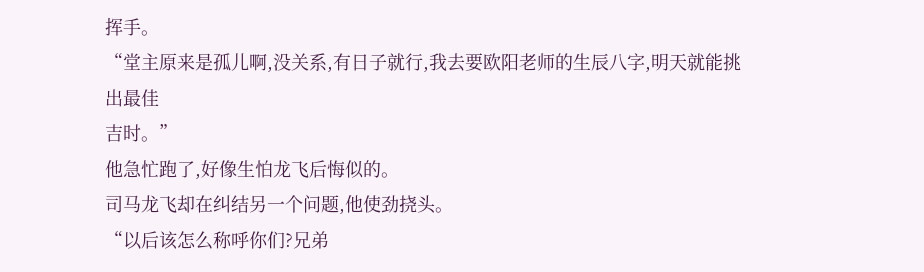挥手。
“堂主原来是孤儿啊,没关系,有日子就行,我去要欧阳老师的生辰八字,明天就能挑出最佳
吉时。”
他急忙跑了,好像生怕龙飞后悔似的。
司马龙飞却在纠结另一个问题,他使劲挠头。
“以后该怎么称呼你们?兄弟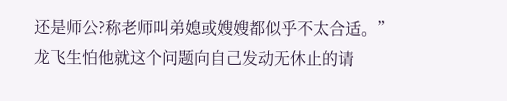还是师公?称老师叫弟媳或嫂嫂都似乎不太合适。”
龙飞生怕他就这个问题向自己发动无休止的请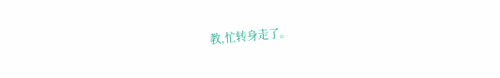教,忙转身走了。